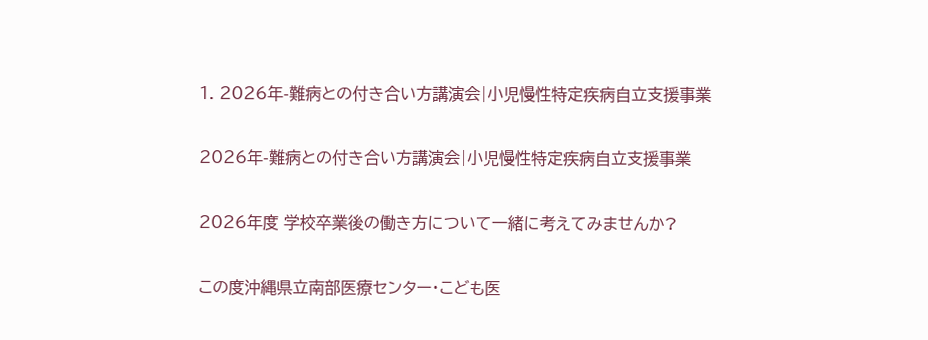1. 2026年-難病との付き合い方講演会|小児慢性特定疾病自立支援事業

2026年-難病との付き合い方講演会|小児慢性特定疾病自立支援事業

2026年度 学校卒業後の働き方について一緒に考えてみませんか?

この度沖縄県立南部医療センター・こども医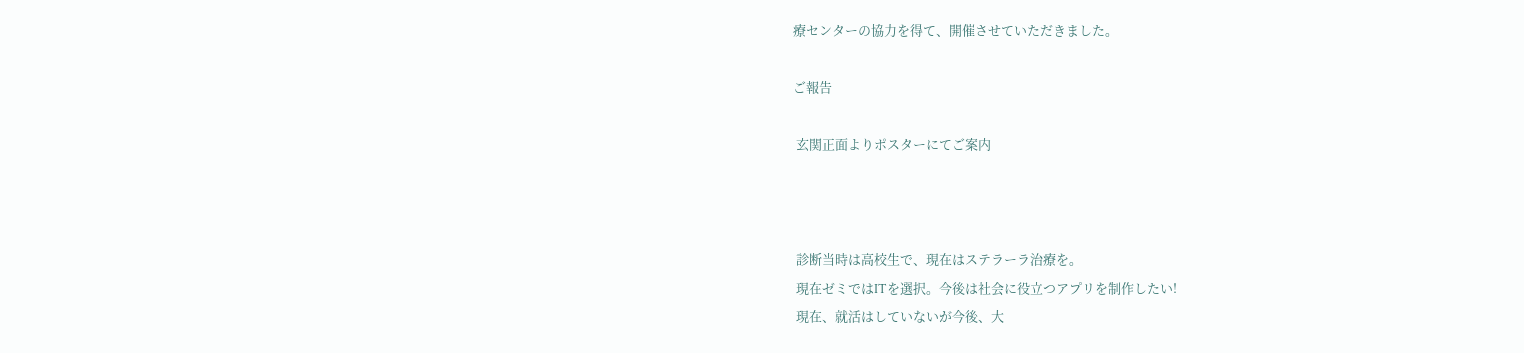療センターの協力を得て、開催させていただきました。

ご報告

 玄関正面よりポスターにてご案内



 診断当時は高校生で、現在はステラーラ治療を。
 現在ゼミではITを選択。今後は社会に役立つアプリを制作したい!
 現在、就活はしていないが今後、大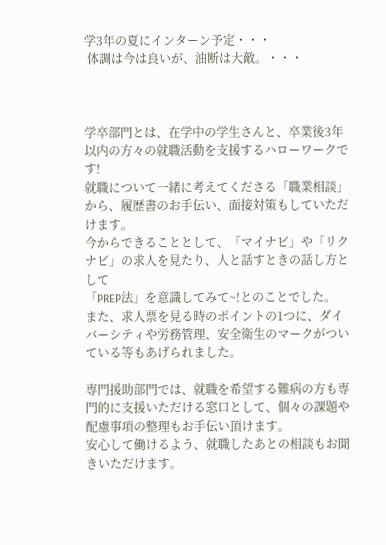学3年の夏にインターン予定・・・
 体調は今は良いが、油断は大敵。・・・



学卒部門とは、在学中の学生さんと、卒業後3年以内の方々の就職活動を支援するハローワークです!
就職について一緒に考えてくださる「職業相談」から、履歴書のお手伝い、面接対策もしていただけます。
今からできることとして、「マイナビ」や「リクナビ」の求人を見たり、人と話すときの話し方として
「PREP法」を意識してみて~!とのことでした。
また、求人票を見る時のポイントの1つに、ダイバーシティや労務管理、安全衛生のマークがついている等もあげられました。

専門援助部門では、就職を希望する難病の方も専門的に支援いただける窓口として、個々の課題や配慮事項の整理もお手伝い頂けます。
安心して働けるよう、就職したあとの相談もお聞きいただけます。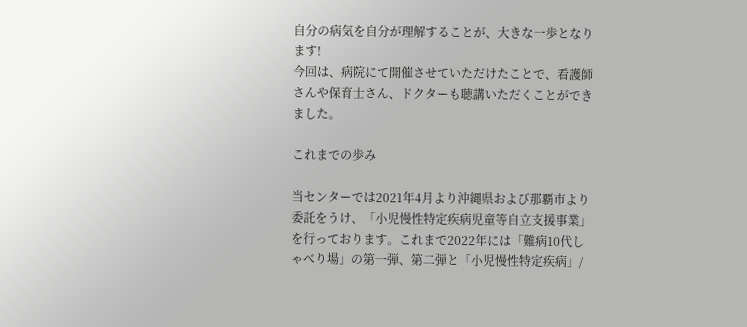自分の病気を自分が理解することが、大きな一歩となります!
今回は、病院にて開催させていただけたことで、看護師さんや保育士さん、ドクターも聴講いただくことができました。

これまでの歩み

当センターでは2021年4月より沖縄県および那覇市より委託をうけ、「小児慢性特定疾病児童等自立支援事業」を行っております。これまで2022年には「難病10代しゃべり場」の第一弾、第二弾と「小児慢性特定疾病」/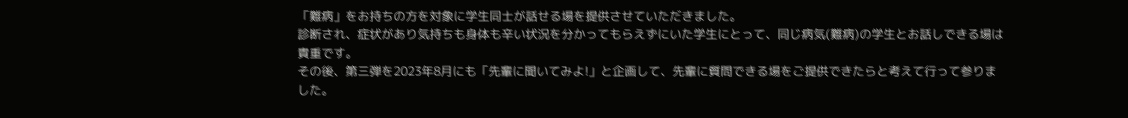「難病」をお持ちの方を対象に学生同士が話せる場を提供させていただきました。
診断され、症状があり気持ちも身体も辛い状況を分かってもらえずにいた学生にとって、同じ病気(難病)の学生とお話しできる場は貴重です。
その後、第三弾を2023年8月にも「先輩に聞いてみよ!」と企画して、先輩に質問できる場をご提供できたらと考えて行って参りました。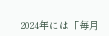2024年には「毎月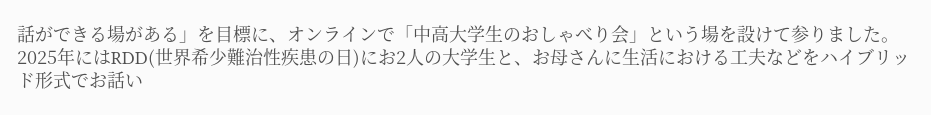話ができる場がある」を目標に、オンラインで「中高大学生のおしゃべり会」という場を設けて参りました。
2025年にはRDD(世界希少難治性疾患の日)にお2人の大学生と、お母さんに生活における工夫などをハイブリッド形式でお話い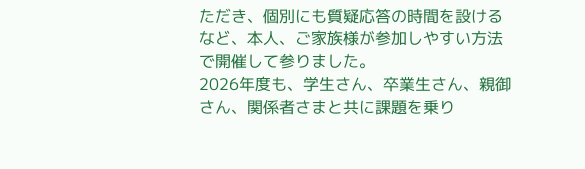ただき、個別にも質疑応答の時間を設けるなど、本人、ご家族様が参加しやすい方法で開催して参りました。
2026年度も、学生さん、卒業生さん、親御さん、関係者さまと共に課題を乗り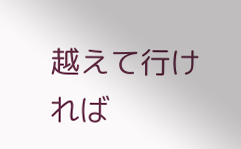越えて行ければ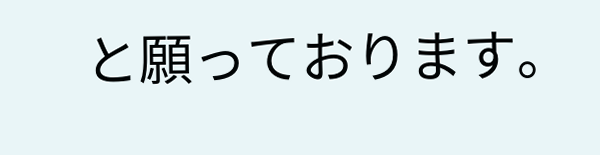と願っております。